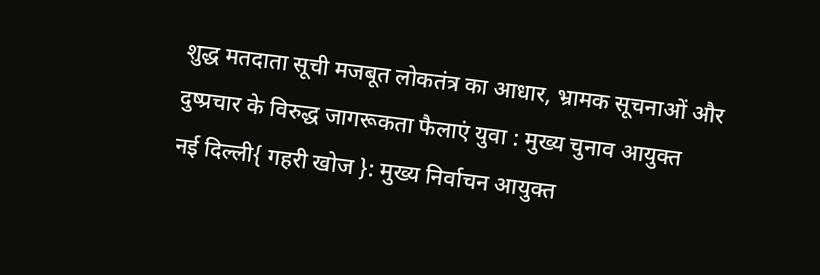शुद्ध मतदाता सूची मजबूत लोकतंत्र का आधार, भ्रामक सूचनाओं और दुष्प्रचार के विरुद्ध जागरूकता फैलाएं युवा : मुख्य चुनाव आयुक्त
नई दिल्ली{ गहरी खोज }: मुख्य निर्वाचन आयुक्त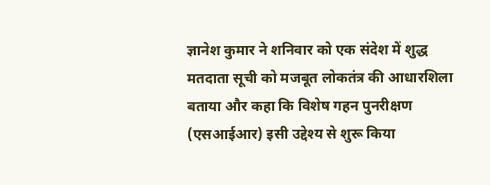ज्ञानेश कुमार ने शनिवार को एक संदेश में शुद्ध मतदाता सूची को मजबूत लोकतंत्र की आधारशिला बताया और कहा कि विशेष गहन पुनरीक्षण (एसआईआर) इसी उद्देश्य से शुरू किया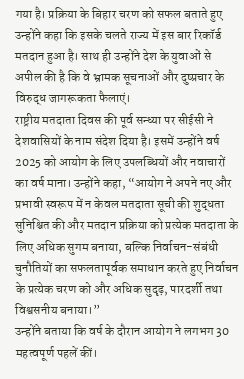गया है। प्रक्रिया के बिहार चरण को सफल बताते हुए उन्होंने कहा कि इसके चलते राज्य में इस बार रिकॉर्ड मतदान हुआ है। साथ ही उन्होंने देश के युवाओं से अपील की है कि वे भ्रामक सूचनाओं और दुष्प्रचार के विरुद्ध जागरूकता फैलाएं।
राष्ट्रीय मतदाता दिवस की पूर्व सन्ध्या पर सीईसी ने देशवासियों के नाम संदेश दिया है। इसमें उन्होंने वर्ष 2025 को आयोग के लिए उपलब्धियों और नवाचारों का वर्ष माना। उन्होंने कहा, “आयोग ने अपने नए और प्रभावी स्वरूप में न केवल मतदाता सूची की शुद्धता सुनिश्चित की और मतदान प्रक्रिया को प्रत्येक मतदाता के लिए अधिक सुगम बनाया, बल्कि निर्वाचन-संबंधी चुनौतियों का सफलतापूर्वक समाधान करते हुए निर्वाचन के प्रत्येक चरण को और अधिक सुदृढ़, पारदर्शी तथा विश्वसनीय बनाया।”
उन्होंने बताया कि वर्ष के दौरान आयोग ने लगभग 30 महत्वपूर्ण पहलें कीं।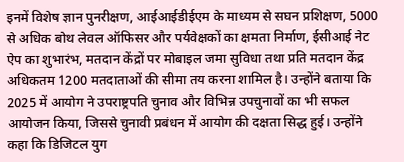इनमें विशेष ज्ञान पुनरीक्षण, आईआईडीईएम के माध्यम से सघन प्रशिक्षण, 5000 से अधिक बोथ लेवल ऑफिसर और पर्यवेक्षकों का क्षमता निर्माण, ईसीआई नेट ऐप का शुभारंभ, मतदान केंद्रों पर मोबाइल जमा सुविधा तथा प्रति मतदान केंद्र अधिकतम 1200 मतदाताओं की सीमा तय करना शामिल है। उन्होंने बताया कि 2025 में आयोग ने उपराष्ट्रपति चुनाव और विभिन्न उपचुनावों का भी सफल आयोजन किया, जिससे चुनावी प्रबंधन में आयोग की दक्षता सिद्ध हुई। उन्होंने कहा कि डिजिटल युग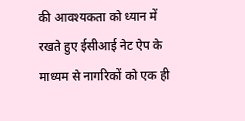की आवश्यकता को ध्यान में रखते हुए ईसीआई नेट ऐप के माध्यम से नागरिकों को एक ही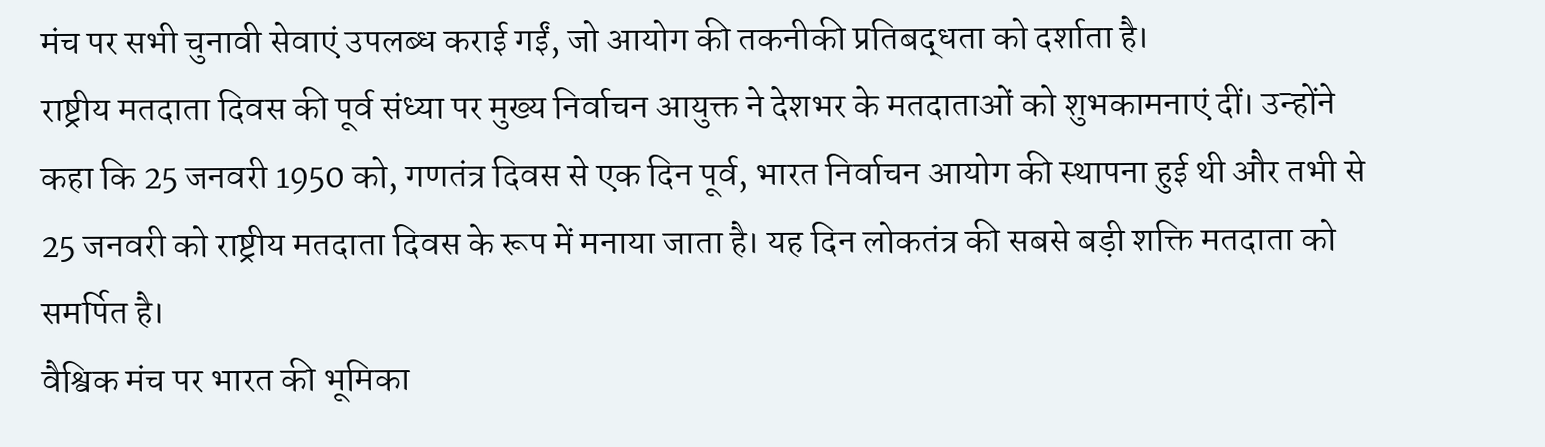मंच पर सभी चुनावी सेवाएं उपलब्ध कराई गईं, जो आयोग की तकनीकी प्रतिबद्धता को दर्शाता है।
राष्ट्रीय मतदाता दिवस की पूर्व संध्या पर मुख्य निर्वाचन आयुक्त ने देशभर के मतदाताओं को शुभकामनाएं दीं। उन्होंने कहा कि 25 जनवरी 1950 को, गणतंत्र दिवस से एक दिन पूर्व, भारत निर्वाचन आयोग की स्थापना हुई थी और तभी से 25 जनवरी को राष्ट्रीय मतदाता दिवस के रूप में मनाया जाता है। यह दिन लोकतंत्र की सबसे बड़ी शक्ति मतदाता को समर्पित है।
वैश्विक मंच पर भारत की भूमिका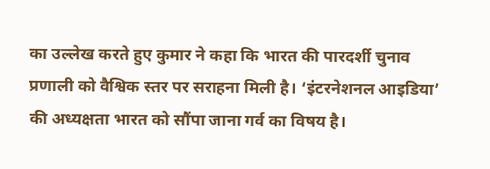का उल्लेख करते हुए कुमार ने कहा कि भारत की पारदर्शी चुनाव प्रणाली को वैश्विक स्तर पर सराहना मिली है। ‘इंटरनेशनल आइडिया’ की अध्यक्षता भारत को सौंपा जाना गर्व का विषय है।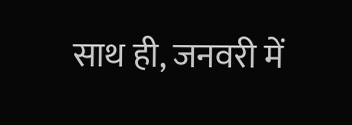साथ ही, जनवरी में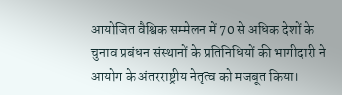आयोजित वैश्विक सम्मेलन में 70 से अधिक देशों के चुनाव प्रबंधन संस्थानों के प्रतिनिधियों की भागीदारी ने आयोग के अंतरराष्ट्रीय नेतृत्व को मजबूत किया।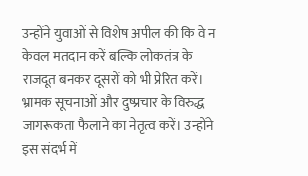उन्होंने युवाओं से विशेष अपील की कि वे न केवल मतदान करें बल्कि लोकतंत्र के राजदूत बनकर दूसरों को भी प्रेरित करें। भ्रामक सूचनाओं और दुष्प्रचार के विरुद्ध जागरूकता फैलाने का नेतृत्व करें। उन्होंने इस संदर्भ में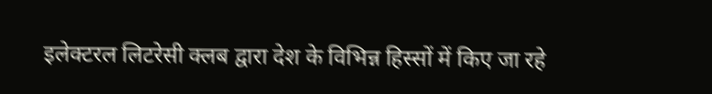इलेक्टरल लिटरेसी क्लब द्वारा देश के विभिन्न हिस्सों में किए जा रहे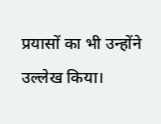प्रयासों का भी उन्होंने उल्लेख किया।